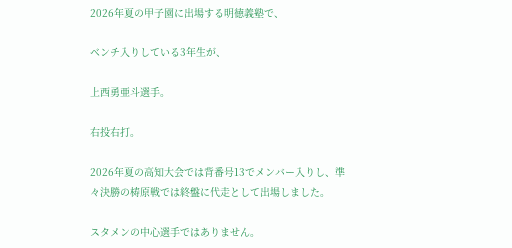2026年夏の甲子園に出場する明徳義塾で、

ベンチ入りしている3年生が、

上西勇亜斗選手。

右投右打。

2026年夏の高知大会では背番号13でメンバー入りし、準々決勝の梼原戦では終盤に代走として出場しました。

スタメンの中心選手ではありません。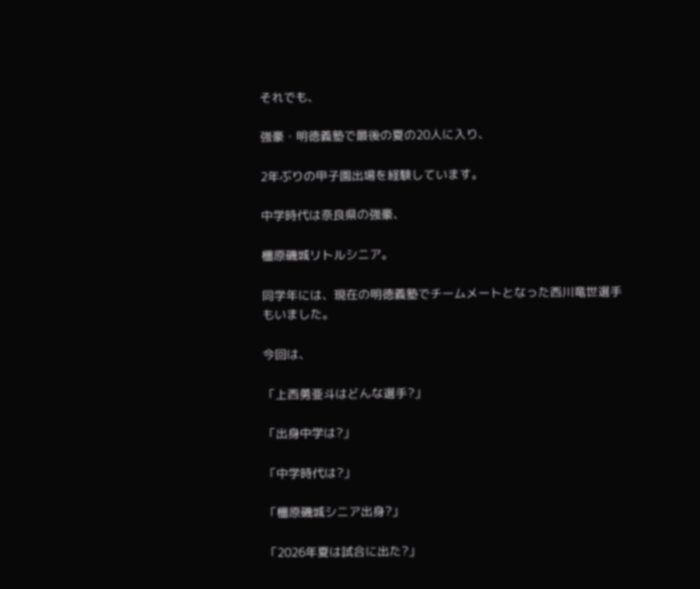それでも、

強豪・明徳義塾で最後の夏の20人に入り、

2年ぶりの甲子園出場を経験しています。

中学時代は奈良県の強豪、

橿原磯城リトルシニア。

同学年には、現在の明徳義塾でチームメートとなった西川竜世選手もいました。

今回は、

「上西勇亜斗はどんな選手?」

「出身中学は?」

「中学時代は?」

「橿原磯城シニア出身?」

「2026年夏は試合に出た?」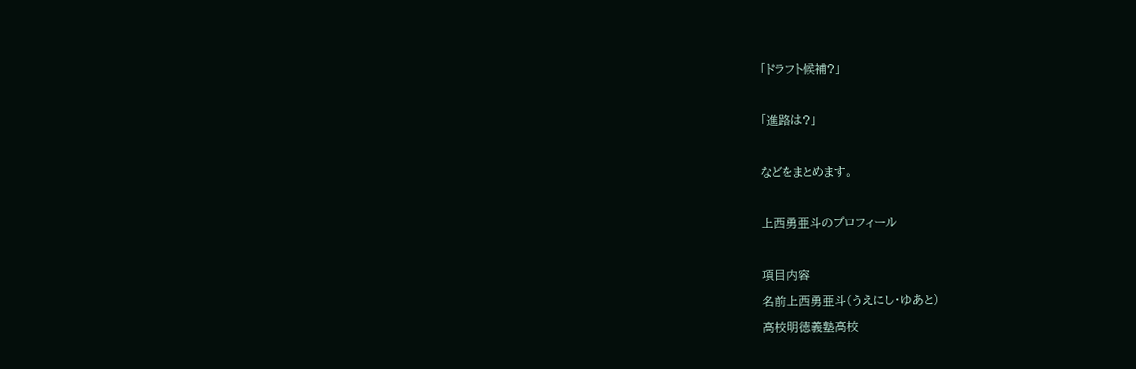「ドラフト候補?」

「進路は?」

などをまとめます。

上西勇亜斗のプロフィール

項目内容
名前上西勇亜斗(うえにし・ゆあと)
高校明徳義塾高校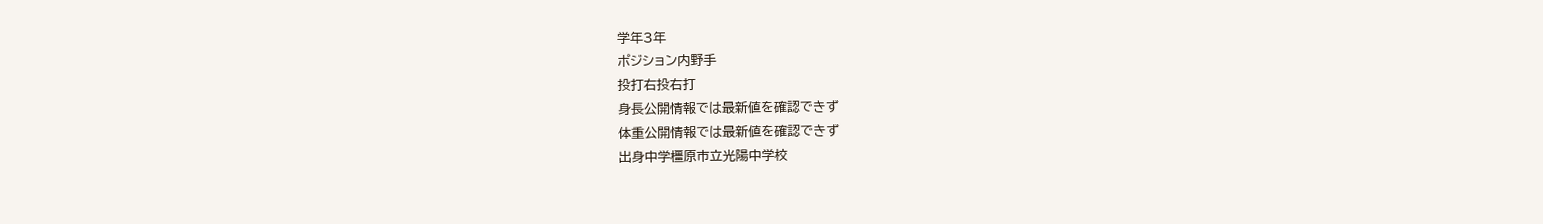学年3年
ポジション内野手
投打右投右打
身長公開情報では最新値を確認できず
体重公開情報では最新値を確認できず
出身中学橿原市立光陽中学校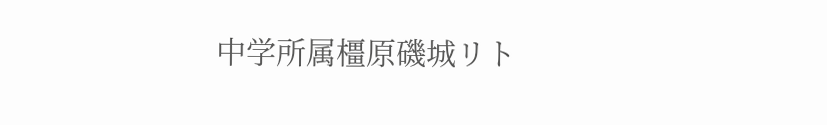中学所属橿原磯城リト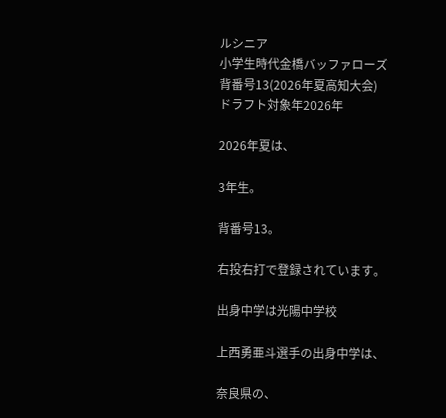ルシニア
小学生時代金橋バッファローズ
背番号13(2026年夏高知大会)
ドラフト対象年2026年

2026年夏は、

3年生。

背番号13。

右投右打で登録されています。

出身中学は光陽中学校

上西勇亜斗選手の出身中学は、

奈良県の、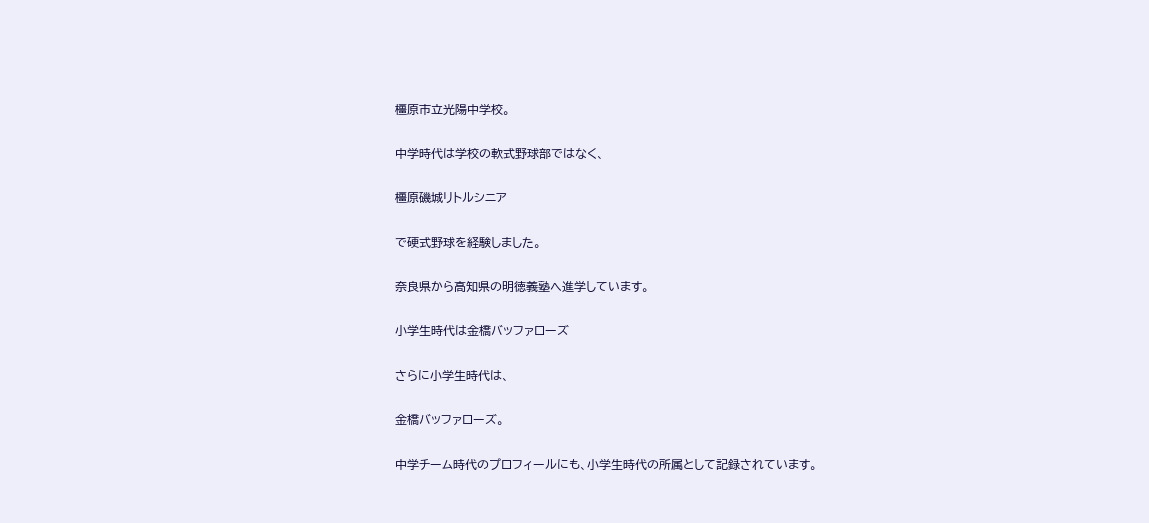橿原市立光陽中学校。

中学時代は学校の軟式野球部ではなく、

橿原磯城リトルシニア

で硬式野球を経験しました。

奈良県から高知県の明徳義塾へ進学しています。

小学生時代は金橋バッファローズ

さらに小学生時代は、

金橋バッファローズ。

中学チーム時代のプロフィールにも、小学生時代の所属として記録されています。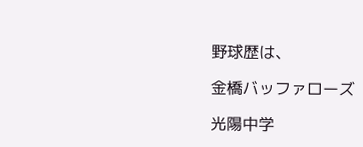野球歴は、

金橋バッファローズ

光陽中学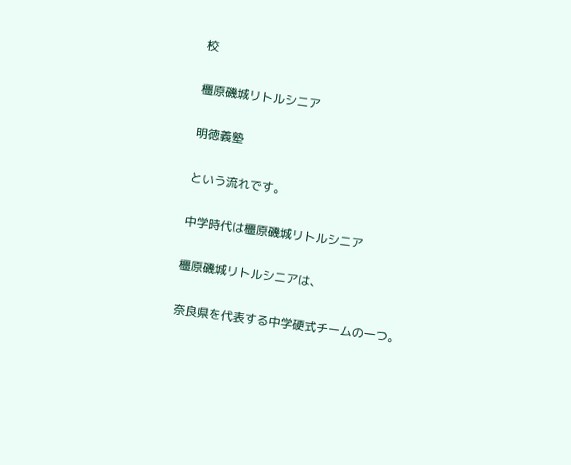校

橿原磯城リトルシニア

明徳義塾

という流れです。

中学時代は橿原磯城リトルシニア

橿原磯城リトルシニアは、

奈良県を代表する中学硬式チームの一つ。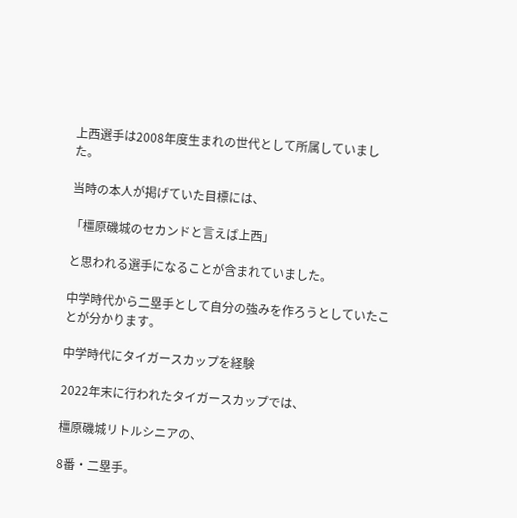上西選手は2008年度生まれの世代として所属していました。

当時の本人が掲げていた目標には、

「橿原磯城のセカンドと言えば上西」

と思われる選手になることが含まれていました。

中学時代から二塁手として自分の強みを作ろうとしていたことが分かります。

中学時代にタイガースカップを経験

2022年末に行われたタイガースカップでは、

橿原磯城リトルシニアの、

8番・二塁手。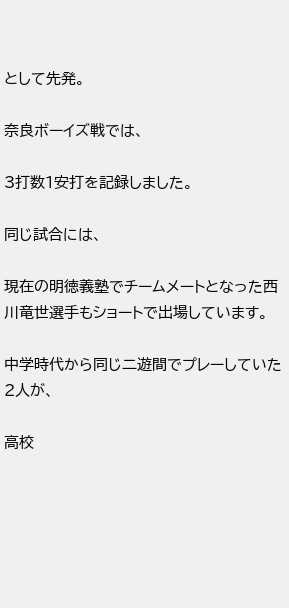として先発。

奈良ボーイズ戦では、

3打数1安打を記録しました。

同じ試合には、

現在の明徳義塾でチームメートとなった西川竜世選手もショートで出場しています。

中学時代から同じ二遊間でプレーしていた2人が、

高校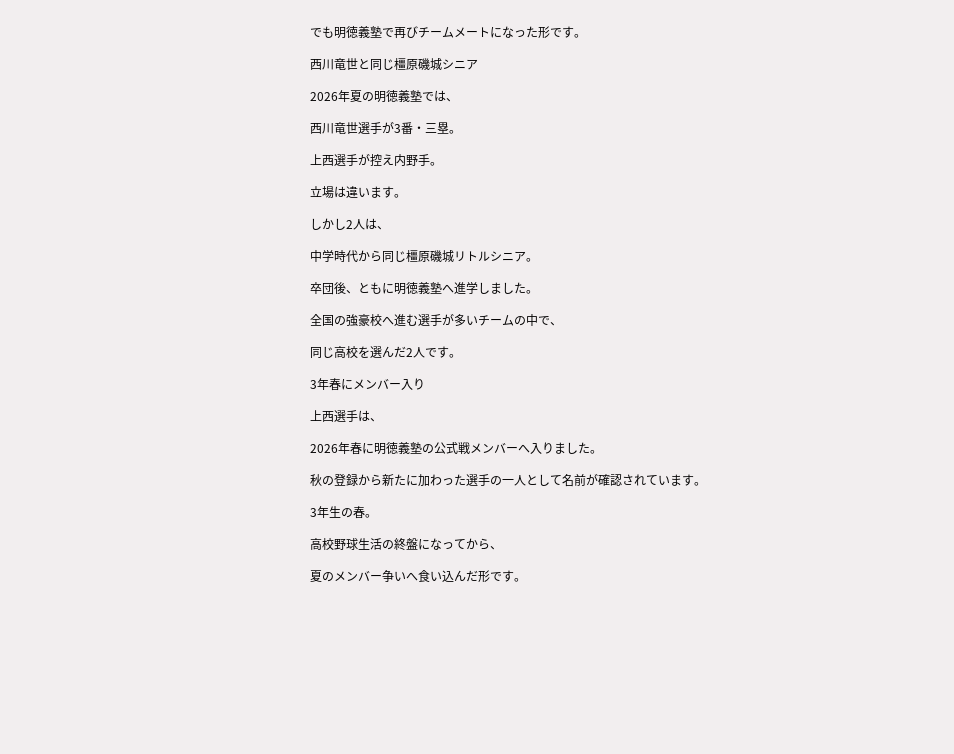でも明徳義塾で再びチームメートになった形です。

西川竜世と同じ橿原磯城シニア

2026年夏の明徳義塾では、

西川竜世選手が3番・三塁。

上西選手が控え内野手。

立場は違います。

しかし2人は、

中学時代から同じ橿原磯城リトルシニア。

卒団後、ともに明徳義塾へ進学しました。

全国の強豪校へ進む選手が多いチームの中で、

同じ高校を選んだ2人です。

3年春にメンバー入り

上西選手は、

2026年春に明徳義塾の公式戦メンバーへ入りました。

秋の登録から新たに加わった選手の一人として名前が確認されています。

3年生の春。

高校野球生活の終盤になってから、

夏のメンバー争いへ食い込んだ形です。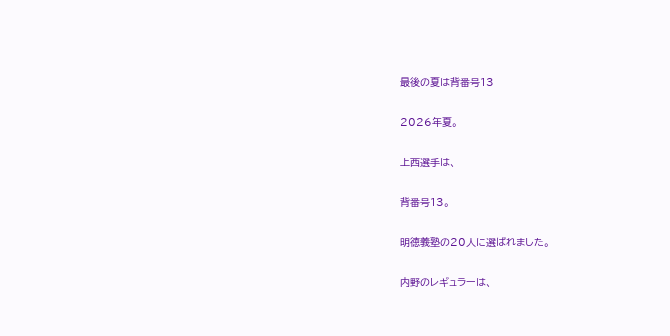最後の夏は背番号13

2026年夏。

上西選手は、

背番号13。

明徳義塾の20人に選ばれました。

内野のレギュラーは、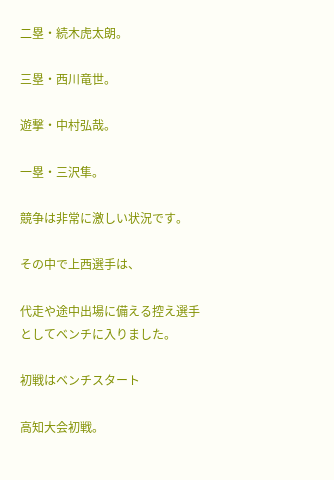二塁・続木虎太朗。

三塁・西川竜世。

遊撃・中村弘哉。

一塁・三沢隼。

競争は非常に激しい状況です。

その中で上西選手は、

代走や途中出場に備える控え選手としてベンチに入りました。

初戦はベンチスタート

高知大会初戦。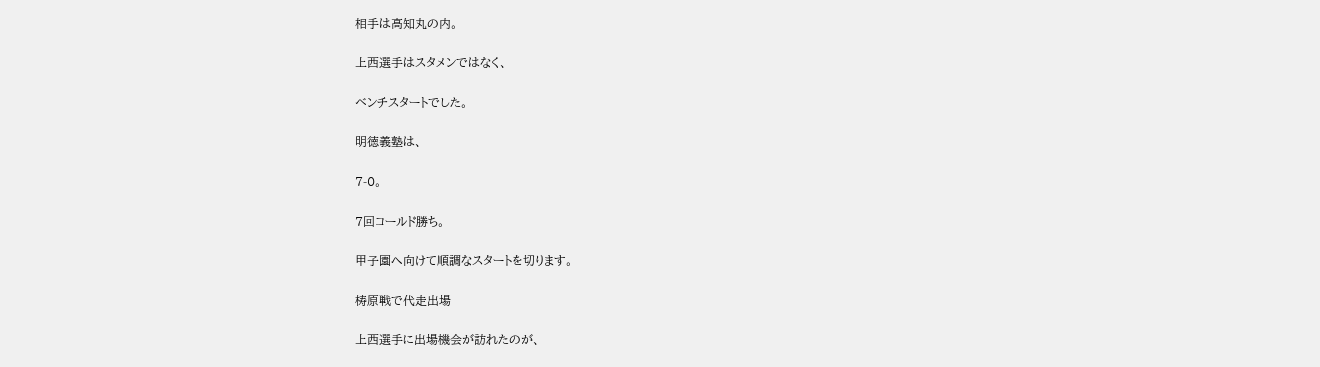相手は高知丸の内。

上西選手はスタメンではなく、

ベンチスタートでした。

明徳義塾は、

7-0。

7回コールド勝ち。

甲子園へ向けて順調なスタートを切ります。

梼原戦で代走出場

上西選手に出場機会が訪れたのが、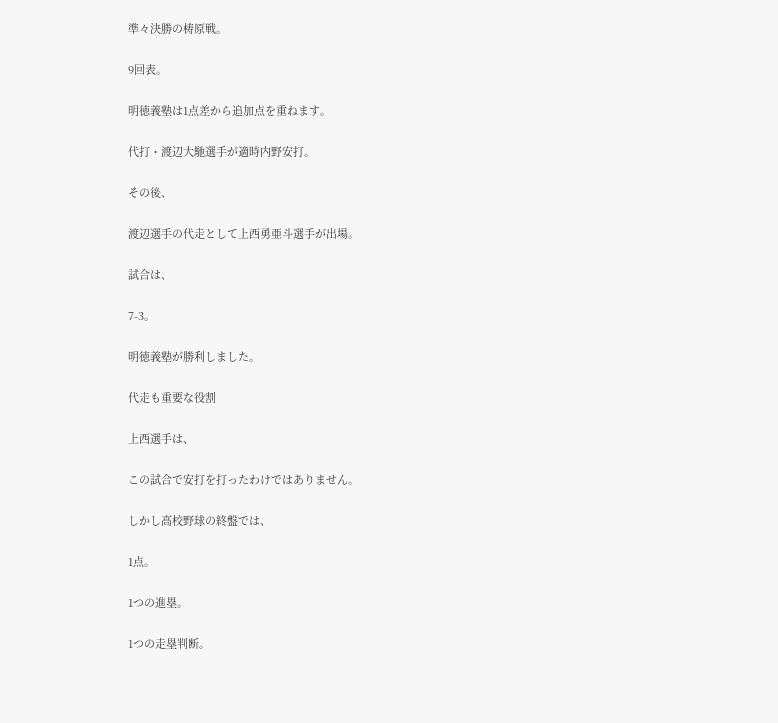準々決勝の梼原戦。

9回表。

明徳義塾は1点差から追加点を重ねます。

代打・渡辺大馳選手が適時内野安打。

その後、

渡辺選手の代走として上西勇亜斗選手が出場。

試合は、

7-3。

明徳義塾が勝利しました。

代走も重要な役割

上西選手は、

この試合で安打を打ったわけではありません。

しかし高校野球の終盤では、

1点。

1つの進塁。

1つの走塁判断。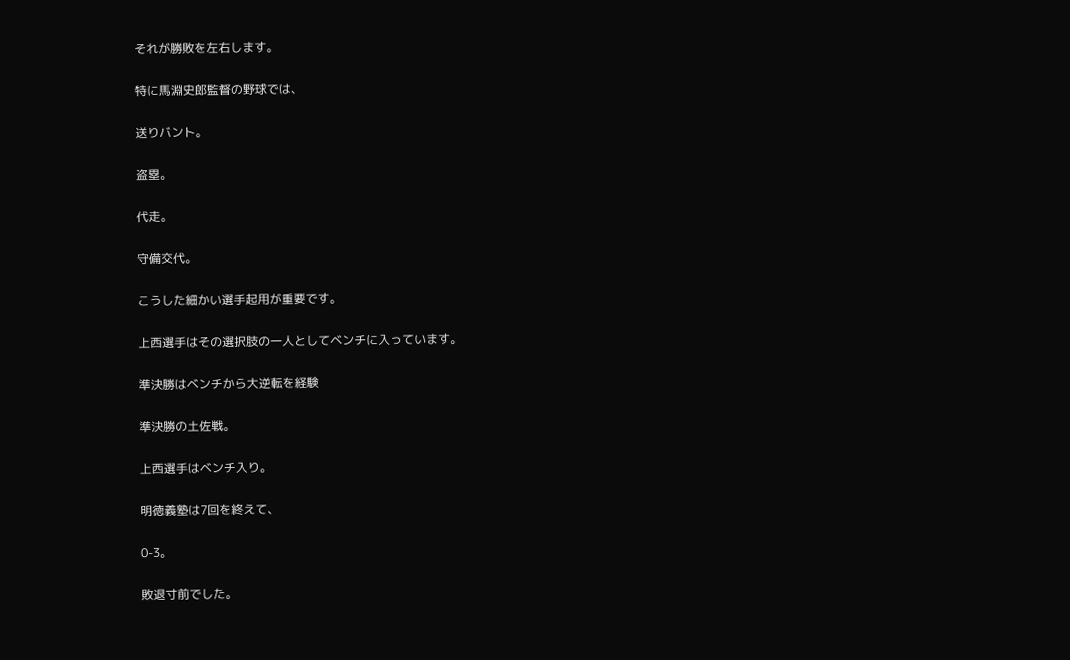それが勝敗を左右します。

特に馬淵史郎監督の野球では、

送りバント。

盗塁。

代走。

守備交代。

こうした細かい選手起用が重要です。

上西選手はその選択肢の一人としてベンチに入っています。

準決勝はベンチから大逆転を経験

準決勝の土佐戦。

上西選手はベンチ入り。

明徳義塾は7回を終えて、

0-3。

敗退寸前でした。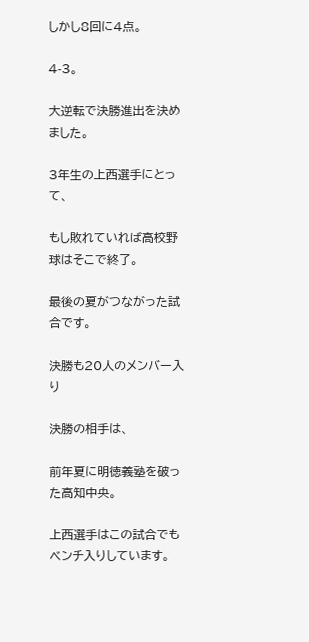しかし8回に4点。

4-3。

大逆転で決勝進出を決めました。

3年生の上西選手にとって、

もし敗れていれば高校野球はそこで終了。

最後の夏がつながった試合です。

決勝も20人のメンバー入り

決勝の相手は、

前年夏に明徳義塾を破った高知中央。

上西選手はこの試合でもベンチ入りしています。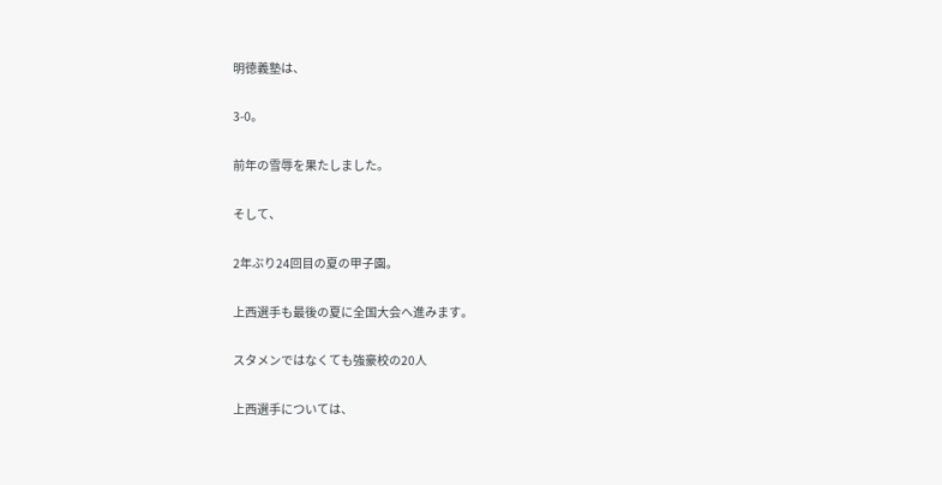明徳義塾は、

3-0。

前年の雪辱を果たしました。

そして、

2年ぶり24回目の夏の甲子園。

上西選手も最後の夏に全国大会へ進みます。

スタメンではなくても強豪校の20人

上西選手については、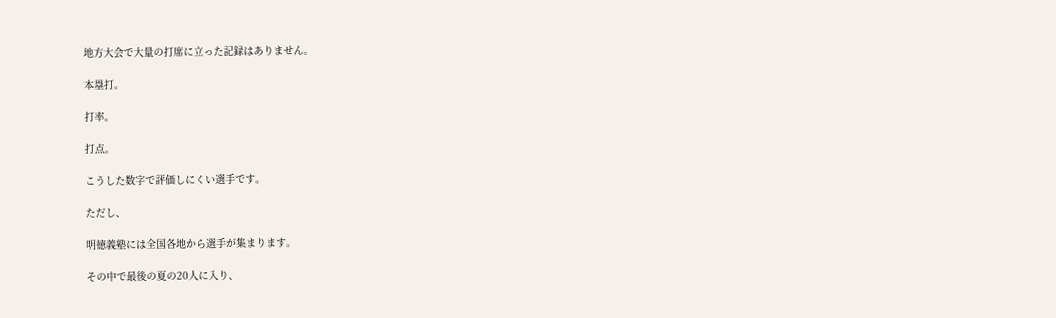地方大会で大量の打席に立った記録はありません。

本塁打。

打率。

打点。

こうした数字で評価しにくい選手です。

ただし、

明徳義塾には全国各地から選手が集まります。

その中で最後の夏の20人に入り、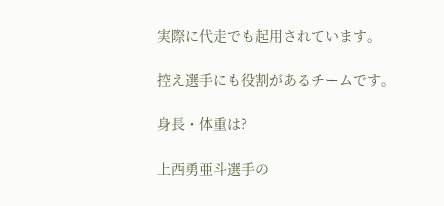実際に代走でも起用されています。

控え選手にも役割があるチームです。

身長・体重は?

上西勇亜斗選手の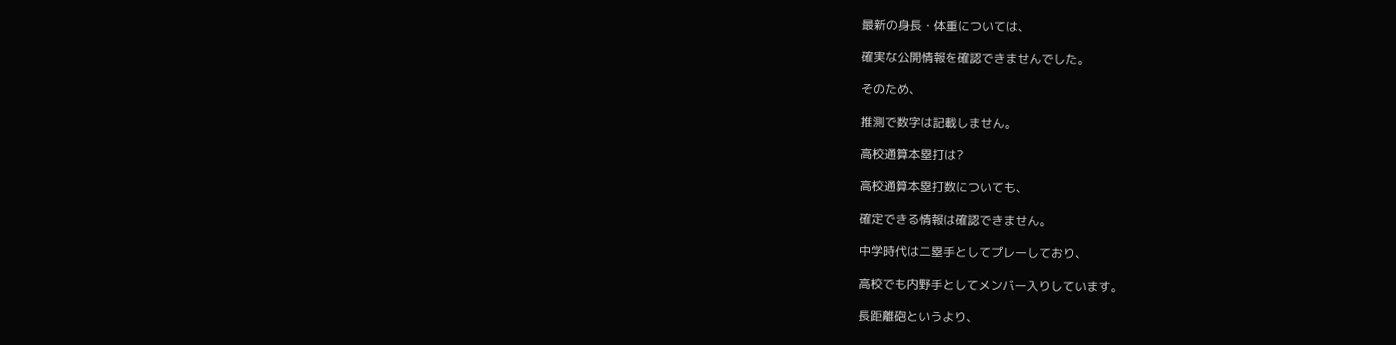最新の身長・体重については、

確実な公開情報を確認できませんでした。

そのため、

推測で数字は記載しません。

高校通算本塁打は?

高校通算本塁打数についても、

確定できる情報は確認できません。

中学時代は二塁手としてプレーしており、

高校でも内野手としてメンバー入りしています。

長距離砲というより、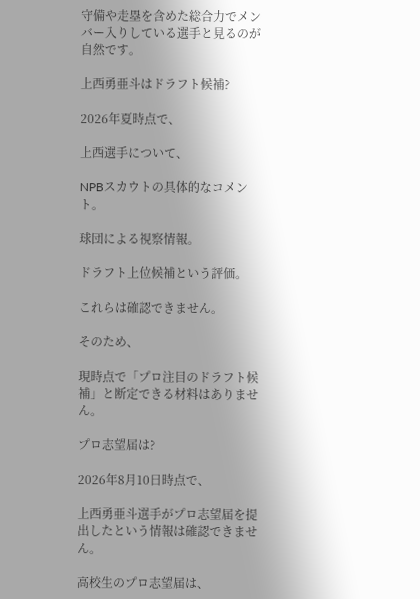守備や走塁を含めた総合力でメンバー入りしている選手と見るのが自然です。

上西勇亜斗はドラフト候補?

2026年夏時点で、

上西選手について、

NPBスカウトの具体的なコメント。

球団による視察情報。

ドラフト上位候補という評価。

これらは確認できません。

そのため、

現時点で「プロ注目のドラフト候補」と断定できる材料はありません。

プロ志望届は?

2026年8月10日時点で、

上西勇亜斗選手がプロ志望届を提出したという情報は確認できません。

高校生のプロ志望届は、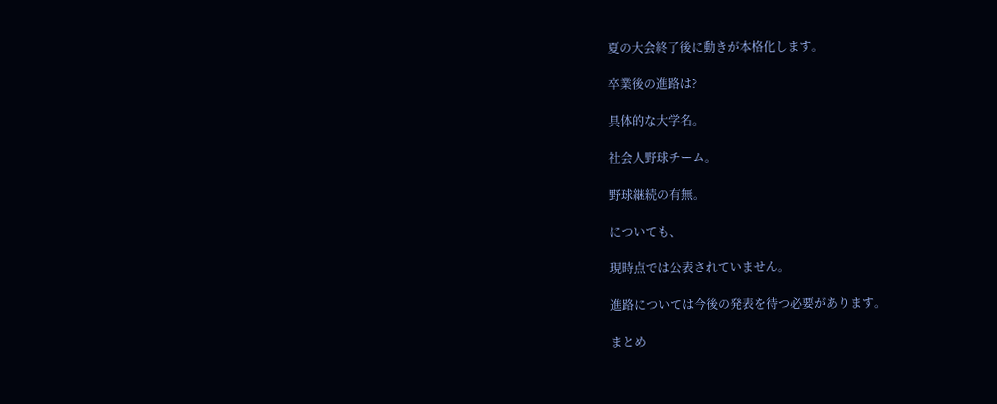夏の大会終了後に動きが本格化します。

卒業後の進路は?

具体的な大学名。

社会人野球チーム。

野球継続の有無。

についても、

現時点では公表されていません。

進路については今後の発表を待つ必要があります。

まとめ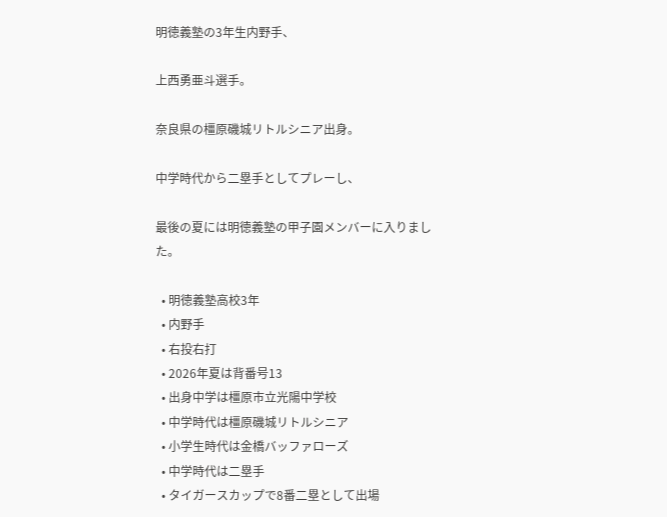明徳義塾の3年生内野手、

上西勇亜斗選手。

奈良県の橿原磯城リトルシニア出身。

中学時代から二塁手としてプレーし、

最後の夏には明徳義塾の甲子園メンバーに入りました。

  • 明徳義塾高校3年
  • 内野手
  • 右投右打
  • 2026年夏は背番号13
  • 出身中学は橿原市立光陽中学校
  • 中学時代は橿原磯城リトルシニア
  • 小学生時代は金橋バッファローズ
  • 中学時代は二塁手
  • タイガースカップで8番二塁として出場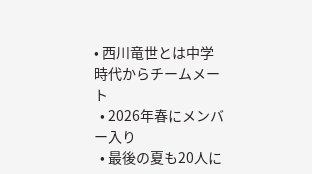• 西川竜世とは中学時代からチームメート
  • 2026年春にメンバー入り
  • 最後の夏も20人に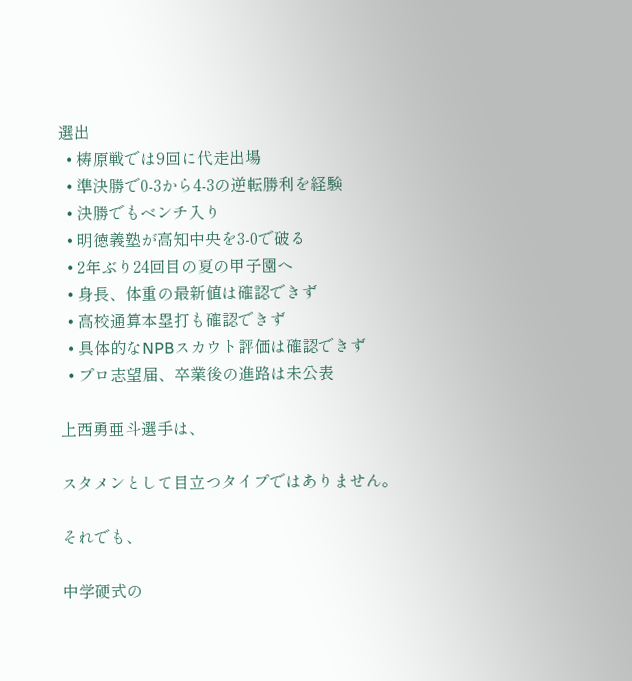選出
  • 梼原戦では9回に代走出場
  • 準決勝で0-3から4-3の逆転勝利を経験
  • 決勝でもベンチ入り
  • 明徳義塾が高知中央を3-0で破る
  • 2年ぶり24回目の夏の甲子園へ
  • 身長、体重の最新値は確認できず
  • 高校通算本塁打も確認できず
  • 具体的なNPBスカウト評価は確認できず
  • プロ志望届、卒業後の進路は未公表

上西勇亜斗選手は、

スタメンとして目立つタイプではありません。

それでも、

中学硬式の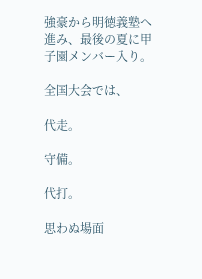強豪から明徳義塾へ進み、最後の夏に甲子園メンバー入り。

全国大会では、

代走。

守備。

代打。

思わぬ場面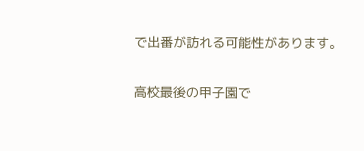で出番が訪れる可能性があります。

高校最後の甲子園で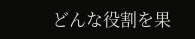どんな役割を果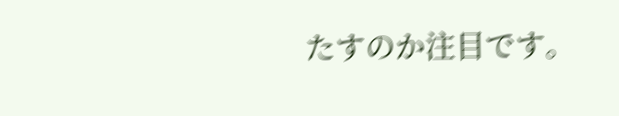たすのか注目です。